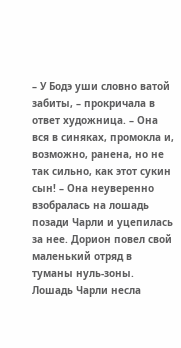– У Бодэ уши словно ватой забиты, – прокричала в ответ художница. – Она вся в синяках, промокла и, возможно, ранена, но не так сильно, как этот сукин сын! – Она неуверенно взобралась на лошадь позади Чарли и уцепилась за нее. Дорион повел свой маленький отряд в туманы нуль-зоны. Лошадь Чарли несла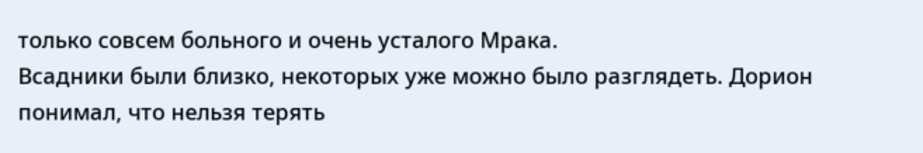только совсем больного и очень усталого Мрака.
Всадники были близко, некоторых уже можно было разглядеть. Дорион понимал, что нельзя терять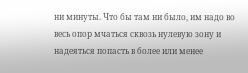ни минуты. Что бы там ни было, им надо во весь опор мчаться сквозь нулевую зону и надеяться попасть в более или менее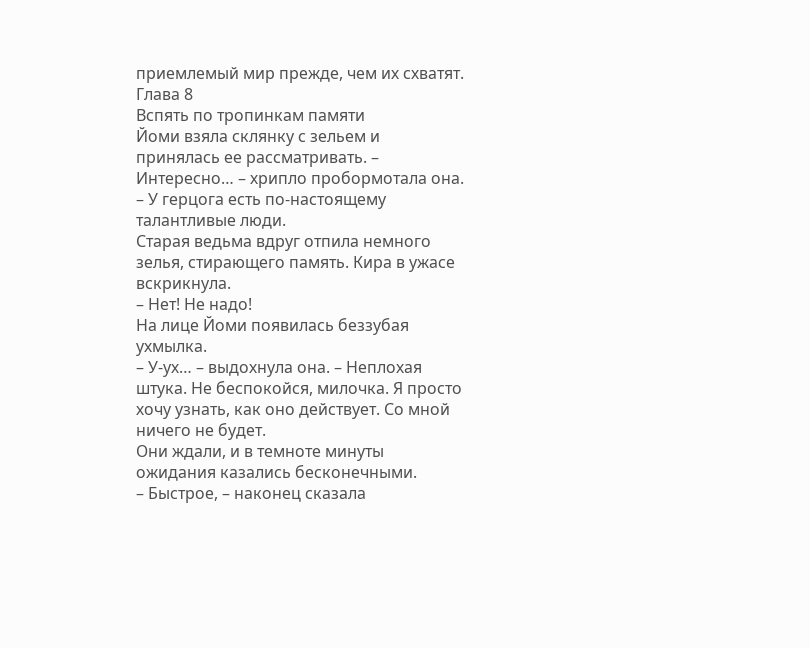приемлемый мир прежде, чем их схватят.
Глава 8
Вспять по тропинкам памяти
Йоми взяла склянку с зельем и принялась ее рассматривать. – Интересно… – хрипло пробормотала она. – У герцога есть по-настоящему талантливые люди.
Старая ведьма вдруг отпила немного зелья, стирающего память. Кира в ужасе вскрикнула.
– Нет! Не надо!
На лице Йоми появилась беззубая ухмылка.
– У-ух… – выдохнула она. – Неплохая штука. Не беспокойся, милочка. Я просто хочу узнать, как оно действует. Со мной ничего не будет.
Они ждали, и в темноте минуты ожидания казались бесконечными.
– Быстрое, – наконец сказала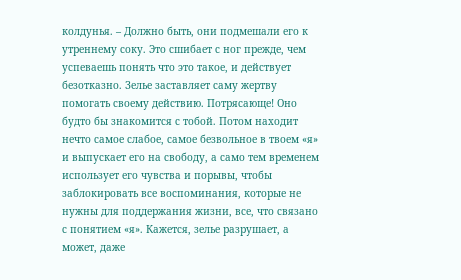колдунья. – Должно быть, они подмешали его к утреннему соку. Это сшибает с ног прежде, чем успеваешь понять что это такое, и действует безотказно. Зелье заставляет саму жертву помогать своему действию. Потрясающе! Оно будто бы знакомится с тобой. Потом находит нечто самое слабое, самое безвольное в твоем «я» и выпускает его на свободу, а само тем временем использует его чувства и порывы, чтобы заблокировать все воспоминания, которые не нужны для поддержания жизни, все, что связано с понятием «я». Кажется, зелье разрушает, а может, даже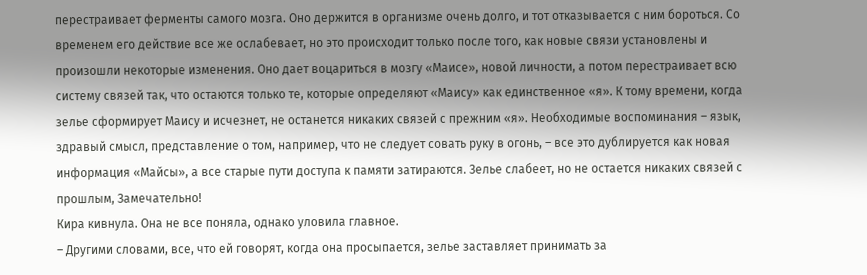перестраивает ферменты самого мозга. Оно держится в организме очень долго, и тот отказывается с ним бороться. Со временем его действие все же ослабевает, но это происходит только после того, как новые связи установлены и произошли некоторые изменения. Оно дает воцариться в мозгу «Маисе», новой личности, а потом перестраивает всю систему связей так, что остаются только те, которые определяют «Маису» как единственное «я». К тому времени, когда зелье сформирует Маису и исчезнет, не останется никаких связей с прежним «я». Необходимые воспоминания – язык, здравый смысл, представление о том, например, что не следует совать руку в огонь, – все это дублируется как новая информация «Майсы», а все старые пути доступа к памяти затираются. Зелье слабеет, но не остается никаких связей с прошлым, Замечательно!
Кира кивнула. Она не все поняла, однако уловила главное.
– Другими словами, все, что ей говорят, когда она просыпается, зелье заставляет принимать за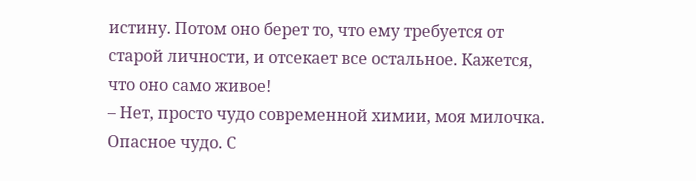истину. Потом оно берет то, что ему требуется от старой личности, и отсекает все остальное. Кажется, что оно само живое!
– Нет, просто чудо современной химии, моя милочка. Опасное чудо. С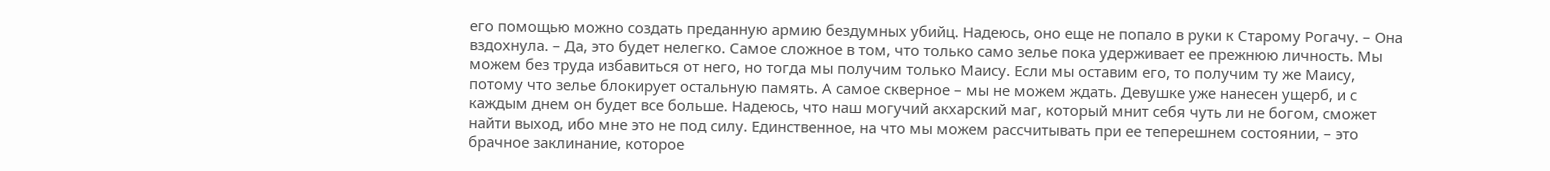его помощью можно создать преданную армию бездумных убийц. Надеюсь, оно еще не попало в руки к Старому Рогачу. – Она вздохнула. – Да, это будет нелегко. Самое сложное в том, что только само зелье пока удерживает ее прежнюю личность. Мы можем без труда избавиться от него, но тогда мы получим только Маису. Если мы оставим его, то получим ту же Маису, потому что зелье блокирует остальную память. А самое скверное – мы не можем ждать. Девушке уже нанесен ущерб, и с каждым днем он будет все больше. Надеюсь, что наш могучий акхарский маг, который мнит себя чуть ли не богом, сможет найти выход, ибо мне это не под силу. Единственное, на что мы можем рассчитывать при ее теперешнем состоянии, – это брачное заклинание, которое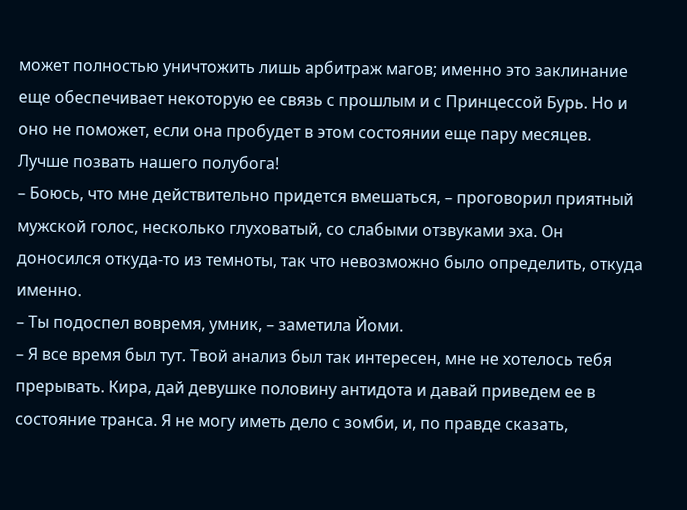может полностью уничтожить лишь арбитраж магов; именно это заклинание еще обеспечивает некоторую ее связь с прошлым и с Принцессой Бурь. Но и оно не поможет, если она пробудет в этом состоянии еще пару месяцев. Лучше позвать нашего полубога!
– Боюсь, что мне действительно придется вмешаться, – проговорил приятный мужской голос, несколько глуховатый, со слабыми отзвуками эха. Он доносился откуда-то из темноты, так что невозможно было определить, откуда именно.
– Ты подоспел вовремя, умник, – заметила Йоми.
– Я все время был тут. Твой анализ был так интересен, мне не хотелось тебя прерывать. Кира, дай девушке половину антидота и давай приведем ее в состояние транса. Я не могу иметь дело с зомби, и, по правде сказать,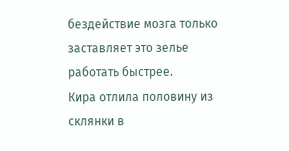бездействие мозга только заставляет это зелье работать быстрее.
Кира отлила половину из склянки в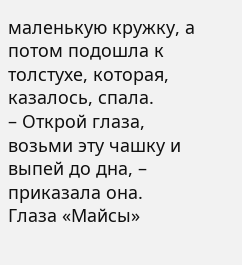маленькую кружку, а потом подошла к толстухе, которая, казалось, спала.
– Открой глаза, возьми эту чашку и выпей до дна, – приказала она.
Глаза «Майсы»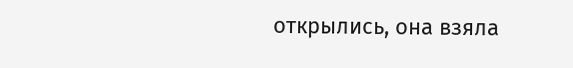открылись, она взяла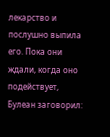лекарство и послушно выпила его. Пока они ждали, когда оно подействует, Булеан заговорил: